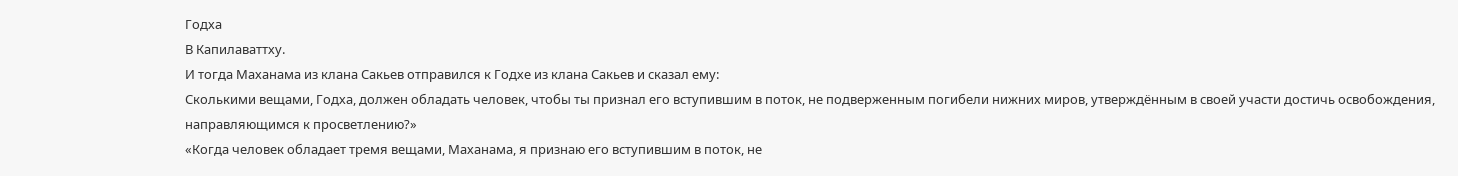Годха
В Капилаваттху.
И тогда Маханама из клана Сакьев отправился к Годхе из клана Сакьев и сказал ему:
Сколькими вещами, Годха, должен обладать человек, чтобы ты признал его вступившим в поток, не подверженным погибели нижних миров, утверждённым в своей участи достичь освобождения, направляющимся к просветлению?»
«Когда человек обладает тремя вещами, Маханама, я признаю его вступившим в поток, не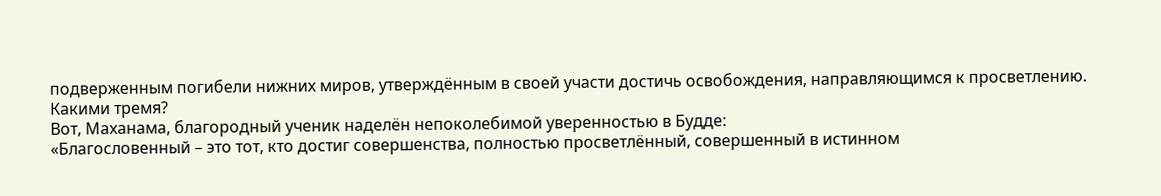подверженным погибели нижних миров, утверждённым в своей участи достичь освобождения, направляющимся к просветлению.
Какими тремя?
Вот, Маханама, благородный ученик наделён непоколебимой уверенностью в Будде:
«Благословенный – это тот, кто достиг совершенства, полностью просветлённый, совершенный в истинном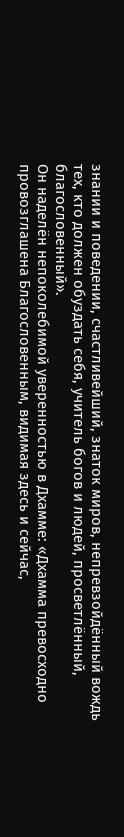знании и поведении, счастливейший, знаток миров, непревзойдённый вождь тех, кто должен обуздать себя, учитель богов и людей, просветлённый, благословенный».
Он наделён непоколебимой уверенностью в Дхамме: «Дхамма превосходно провозглашена Благословенным, видимая здесь и сейчас,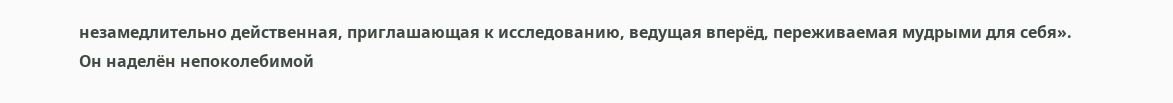незамедлительно действенная, приглашающая к исследованию, ведущая вперёд, переживаемая мудрыми для себя».
Он наделён непоколебимой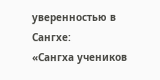уверенностью в Сангхе:
«Сангха учеников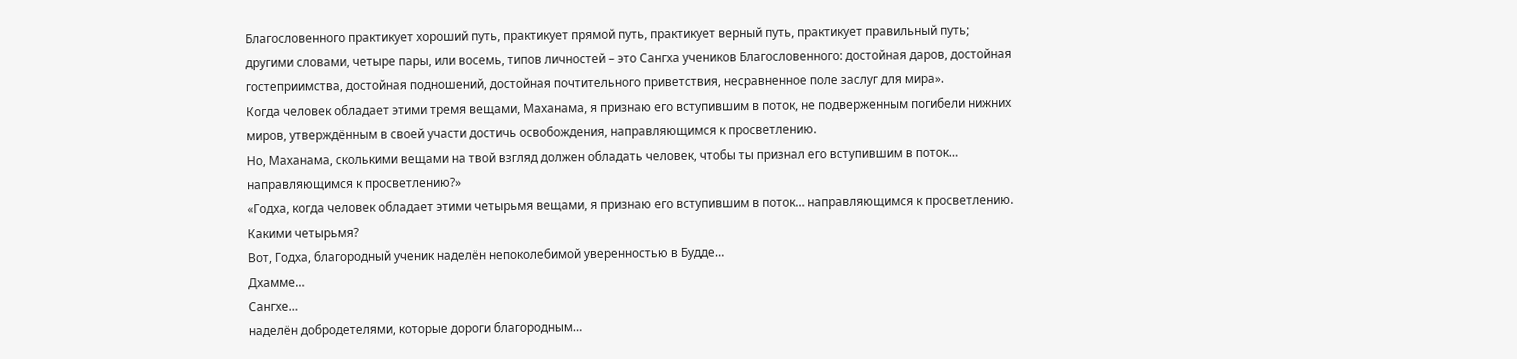Благословенного практикует хороший путь, практикует прямой путь, практикует верный путь, практикует правильный путь; другими словами, четыре пары, или восемь, типов личностей – это Сангха учеников Благословенного: достойная даров, достойная гостеприимства, достойная подношений, достойная почтительного приветствия, несравненное поле заслуг для мира».
Когда человек обладает этими тремя вещами, Маханама, я признаю его вступившим в поток, не подверженным погибели нижних миров, утверждённым в своей участи достичь освобождения, направляющимся к просветлению.
Но, Маханама, сколькими вещами на твой взгляд должен обладать человек, чтобы ты признал его вступившим в поток… направляющимся к просветлению?»
«Годха, когда человек обладает этими четырьмя вещами, я признаю его вступившим в поток… направляющимся к просветлению.
Какими четырьмя?
Вот, Годха, благородный ученик наделён непоколебимой уверенностью в Будде…
Дхамме…
Сангхе…
наделён добродетелями, которые дороги благородным…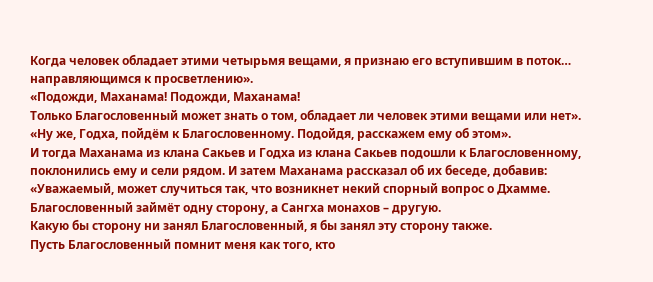Когда человек обладает этими четырьмя вещами, я признаю его вступившим в поток… направляющимся к просветлению».
«Подожди, Маханама! Подожди, Маханама!
Только Благословенный может знать о том, обладает ли человек этими вещами или нет».
«Ну же, Годха, пойдём к Благословенному. Подойдя, расскажем ему об этом».
И тогда Маханама из клана Сакьев и Годха из клана Сакьев подошли к Благословенному, поклонились ему и сели рядом. И затем Маханама рассказал об их беседе, добавив:
«Уважаемый, может случиться так, что возникнет некий спорный вопрос о Дхамме. Благословенный займёт одну сторону, а Сангха монахов – другую.
Какую бы сторону ни занял Благословенный, я бы занял эту сторону также.
Пусть Благословенный помнит меня как того, кто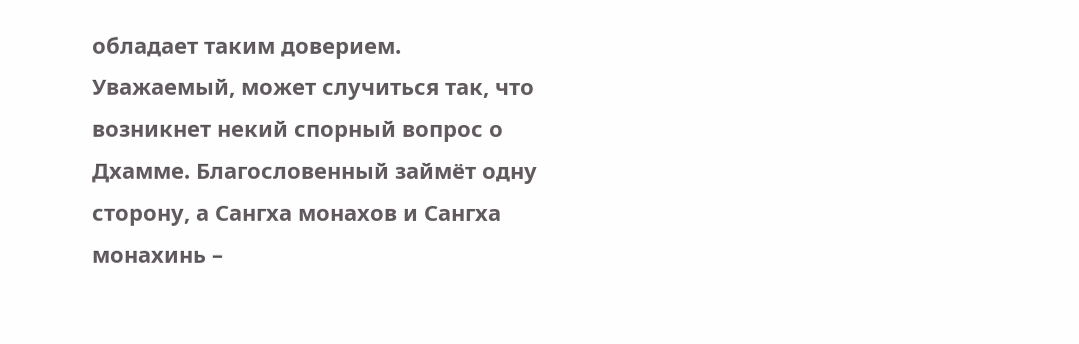обладает таким доверием.
Уважаемый, может случиться так, что возникнет некий спорный вопрос о Дхамме. Благословенный займёт одну сторону, а Сангха монахов и Сангха монахинь –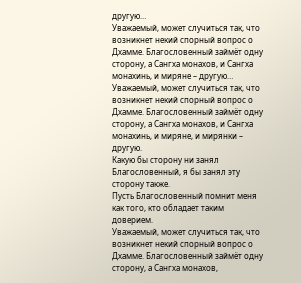другую…
Уважаемый, может случиться так, что возникнет некий спорный вопрос о Дхамме. Благословенный займёт одну сторону, а Сангха монахов, и Сангха монахинь, и миряне – другую…
Уважаемый, может случиться так, что возникнет некий спорный вопрос о Дхамме. Благословенный займёт одну сторону, а Сангха монахов, и Сангха монахинь, и миряне, и мирянки – другую.
Какую бы сторону ни занял Благословенный, я бы занял эту сторону также.
Пусть Благословенный помнит меня как того, кто обладает таким доверием.
Уважаемый, может случиться так, что возникнет некий спорный вопрос о Дхамме. Благословенный займёт одну сторону, а Сангха монахов,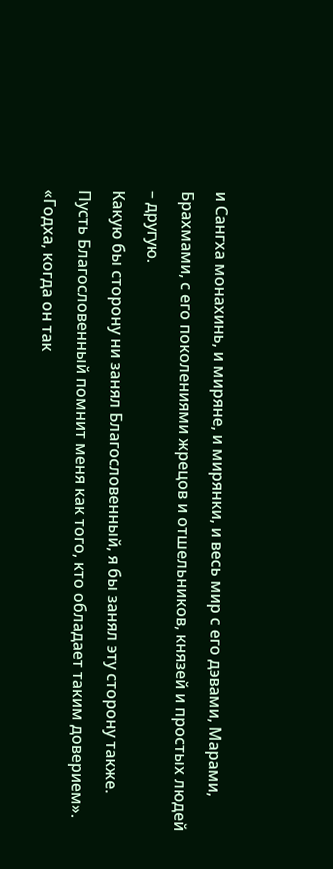и Сангха монахинь, и миряне, и мирянки, и весь мир с его дэвами, Марами, Брахмами, с его поколениями жрецов и отшельников, князей и простых людей – другую.
Какую бы сторону ни занял Благословенный, я бы занял эту сторону также.
Пусть Благословенный помнит меня как того, кто обладает таким доверием».
«Годха, когда он так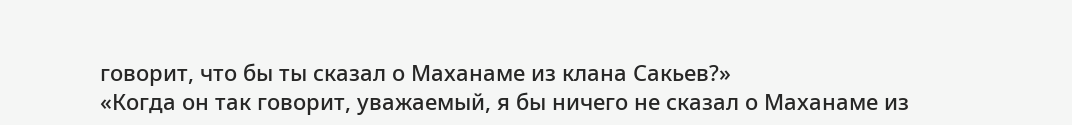говорит, что бы ты сказал о Маханаме из клана Сакьев?»
«Когда он так говорит, уважаемый, я бы ничего не сказал о Маханаме из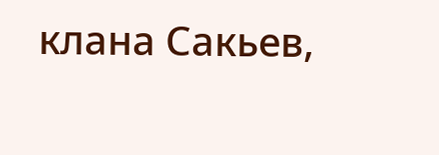клана Сакьев,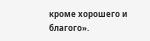кроме хорошего и благого».